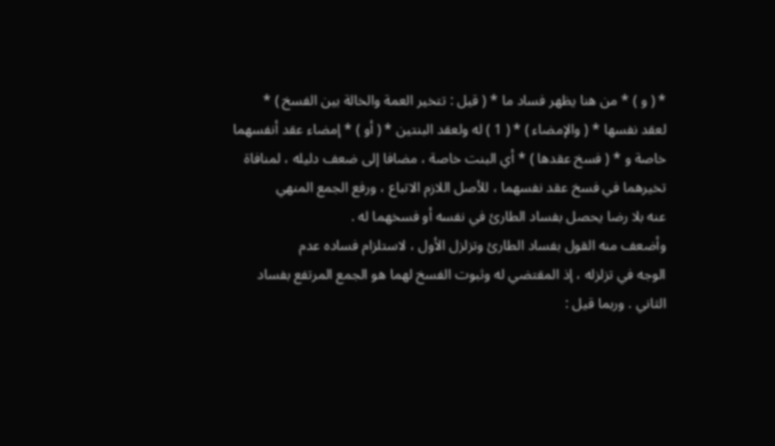* ( و ) * من هنا يظهر فساد ما * ( قيل : تتخير العمة والخالة بين الفسخ ) *
لعقد نفسها * ( والإمضاء ) * ( 1 ) له ولعقد البنتين * ( أو ) * إمضاء عقد أنفسهما
خاصة و * ( فسخ عقدها ) * أي البنت خاصة ، مضافا إلى ضعف دليله ، لمنافاة
تخيرهما في فسخ عقد نفسهما ، للأصل اللازم الاتباع ، ورفع الجمع المنهي
عنه بلا رضا يحصل بفساد الطارئ في نفسه أو فسخهما له .
وأضعف منه القول بفساد الطارئ وتزلزل الأول ، لاستلزام فساده عدم
الوجه في تزلزله ، إذ المقتضي له وثبوت الفسخ لهما هو الجمع المرتفع بفساد
الثاني . وربما قيل :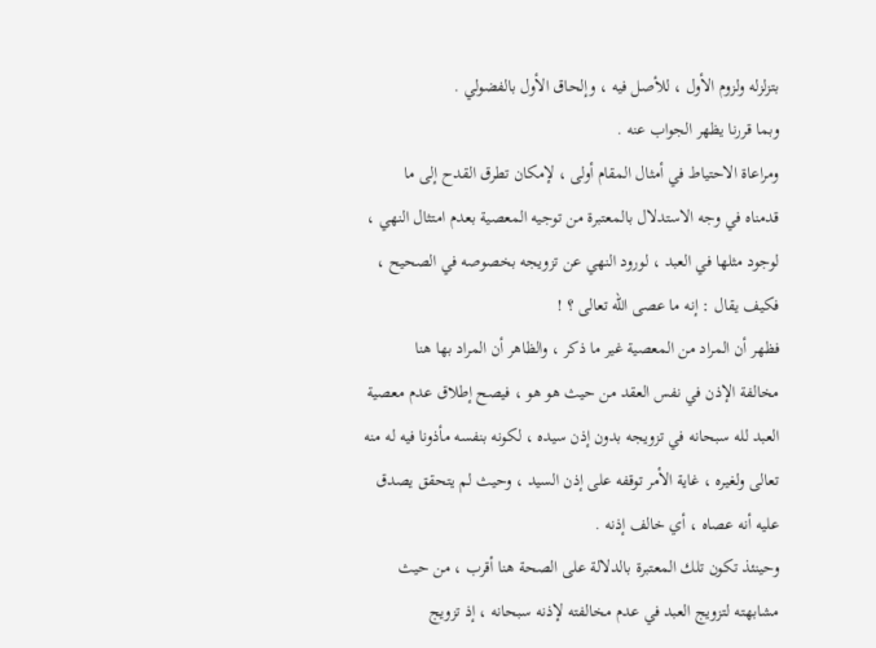بتزلزله ولزوم الأول ، للأصل فيه ، وإلحاق الأول بالفضولي .
وبما قررنا يظهر الجواب عنه .
ومراعاة الاحتياط في أمثال المقام أولى ، لإمكان تطرق القدح إلى ما
قدمناه في وجه الاستدلال بالمعتبرة من توجيه المعصية بعدم امتثال النهي ،
لوجود مثلها في العبد ، لورود النهي عن تزويجه بخصوصه في الصحيح ،
فكيف يقال : إنه ما عصى الله تعالى ؟ !
فظهر أن المراد من المعصية غير ما ذكر ، والظاهر أن المراد بها هنا
مخالفة الإذن في نفس العقد من حيث هو هو ، فيصح إطلاق عدم معصية
العبد لله سبحانه في تزويجه بدون إذن سيده ، لكونه بنفسه مأذونا فيه له منه
تعالى ولغيره ، غاية الأمر توقفه على إذن السيد ، وحيث لم يتحقق يصدق
عليه أنه عصاه ، أي خالف إذنه .
وحينئذ تكون تلك المعتبرة بالدلالة على الصحة هنا أقرب ، من حيث
مشابهته لتزويج العبد في عدم مخالفته لإذنه سبحانه ، إذ تزويج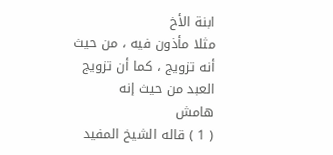ابنة الأخ
مثلا مأذون فيه ، من حيث أنه تزويج ، كما أن تزويج العبد من حيث إنه
هامش
( 1 ) قاله الشيخ المفيد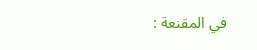في المقنعة :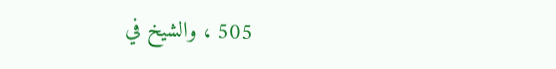505 ، والشيخ في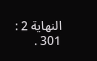النهاية 2 : 301 .